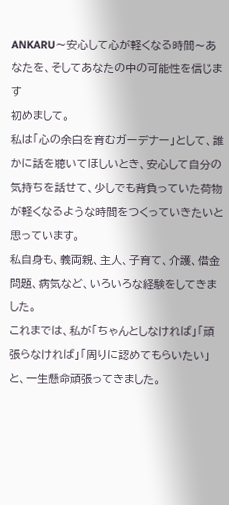ANKARU〜安心して心が軽くなる時間〜あなたを、そしてあなたの中の可能性を信じます
初めまして。
私は「心の余白を育むガーデナー」として、誰かに話を聴いてほしいとき、安心して自分の気持ちを話せて、少しでも背負っていた荷物が軽くなるような時間をつくっていきたいと思っています。
私自身も、義両親、主人、子育て、介護、借金問題、病気など、いろいろな経験をしてきました。
これまでは、私が「ちゃんとしなければ」「頑張らなければ」「周りに認めてもらいたい」と、一生懸命頑張ってきました。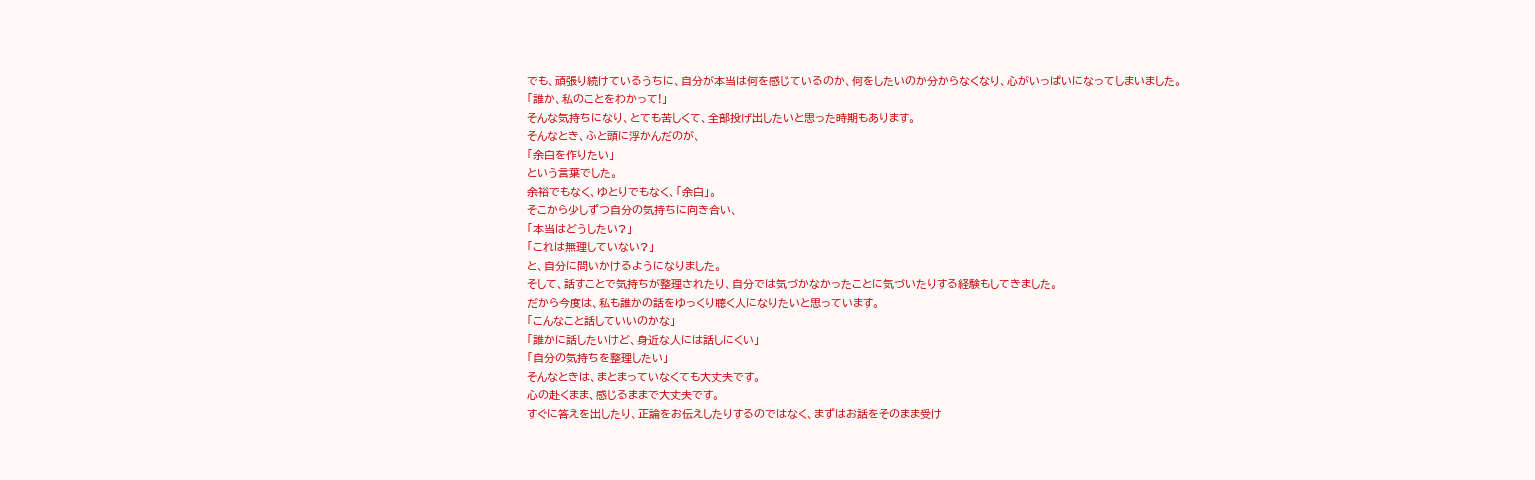でも、頑張り続けているうちに、自分が本当は何を感じているのか、何をしたいのか分からなくなり、心がいっぱいになってしまいました。
「誰か、私のことをわかって!」
そんな気持ちになり、とても苦しくて、全部投げ出したいと思った時期もあります。
そんなとき、ふと頭に浮かんだのが、
「余白を作りたい」
という言葉でした。
余裕でもなく、ゆとりでもなく、「余白」。
そこから少しずつ自分の気持ちに向き合い、
「本当はどうしたい?」
「これは無理していない?」
と、自分に問いかけるようになりました。
そして、話すことで気持ちが整理されたり、自分では気づかなかったことに気づいたりする経験もしてきました。
だから今度は、私も誰かの話をゆっくり聴く人になりたいと思っています。
「こんなこと話していいのかな」
「誰かに話したいけど、身近な人には話しにくい」
「自分の気持ちを整理したい」
そんなときは、まとまっていなくても大丈夫です。
心の赴くまま、感じるままで大丈夫です。
すぐに答えを出したり、正論をお伝えしたりするのではなく、まずはお話をそのまま受け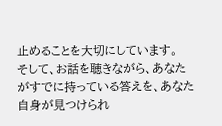止めることを大切にしています。
そして、お話を聴きながら、あなたがすでに持っている答えを、あなた自身が見つけられ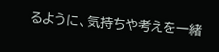るように、気持ちや考えを一緒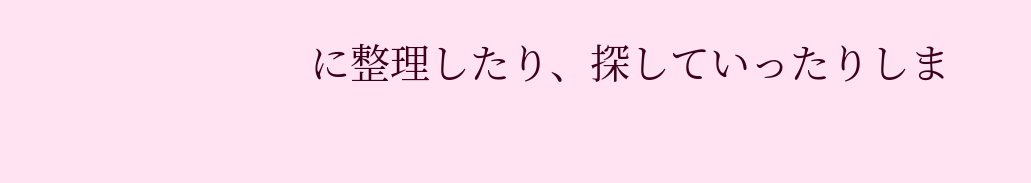に整理したり、探していったりしま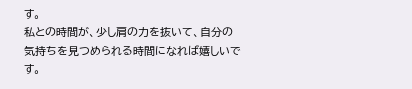す。
私との時間が、少し肩の力を抜いて、自分の気持ちを見つめられる時間になれば嬉しいです。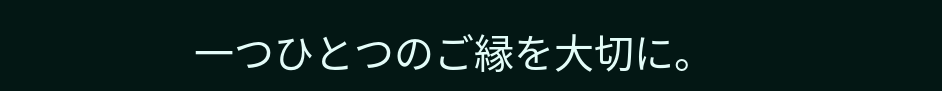一つひとつのご縁を大切に。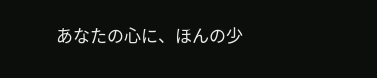あなたの心に、ほんの少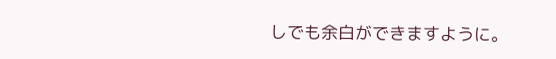しでも余白ができますように。